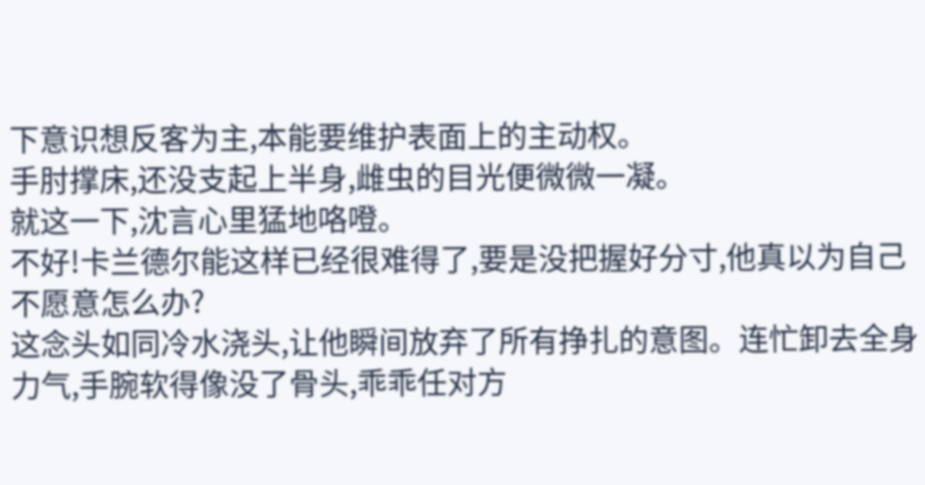下意识想反客为主,本能要维护表面上的主动权。
手肘撑床,还没支起上半身,雌虫的目光便微微一凝。
就这一下,沈言心里猛地咯噔。
不好!卡兰德尔能这样已经很难得了,要是没把握好分寸,他真以为自己不愿意怎么办?
这念头如同冷水浇头,让他瞬间放弃了所有挣扎的意图。连忙卸去全身力气,手腕软得像没了骨头,乖乖任对方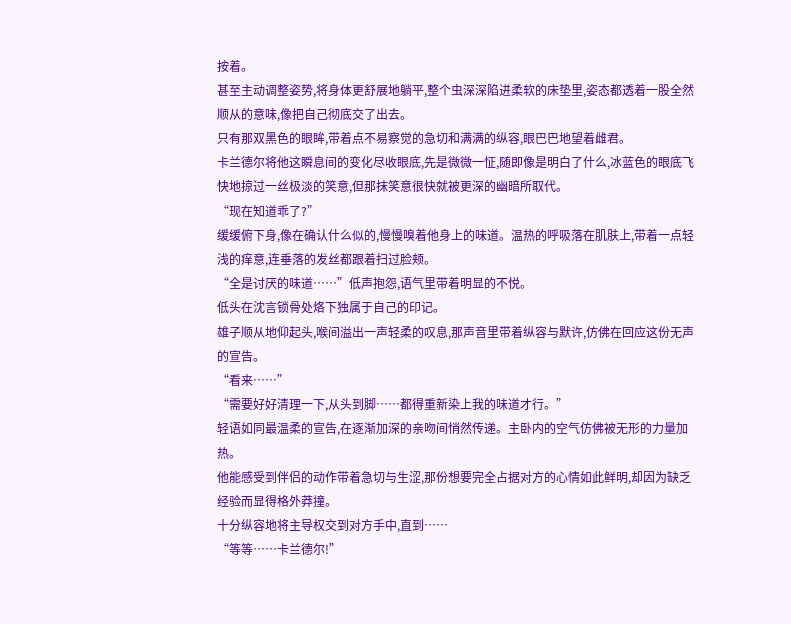按着。
甚至主动调整姿势,将身体更舒展地躺平,整个虫深深陷进柔软的床垫里,姿态都透着一股全然顺从的意味,像把自己彻底交了出去。
只有那双黑色的眼眸,带着点不易察觉的急切和满满的纵容,眼巴巴地望着雌君。
卡兰德尔将他这瞬息间的变化尽收眼底,先是微微一怔,随即像是明白了什么,冰蓝色的眼底飞快地掠过一丝极淡的笑意,但那抹笑意很快就被更深的幽暗所取代。
“现在知道乖了?”
缓缓俯下身,像在确认什么似的,慢慢嗅着他身上的味道。温热的呼吸落在肌肤上,带着一点轻浅的痒意,连垂落的发丝都跟着扫过脸颊。
“全是讨厌的味道……”低声抱怨,语气里带着明显的不悦。
低头在沈言锁骨处烙下独属于自己的印记。
雄子顺从地仰起头,喉间溢出一声轻柔的叹息,那声音里带着纵容与默许,仿佛在回应这份无声的宣告。
“看来……”
“需要好好清理一下,从头到脚……都得重新染上我的味道才行。”
轻语如同最温柔的宣告,在逐渐加深的亲吻间悄然传递。主卧内的空气仿佛被无形的力量加热。
他能感受到伴侣的动作带着急切与生涩,那份想要完全占据对方的心情如此鲜明,却因为缺乏经验而显得格外莽撞。
十分纵容地将主导权交到对方手中,直到……
“等等……卡兰德尔!”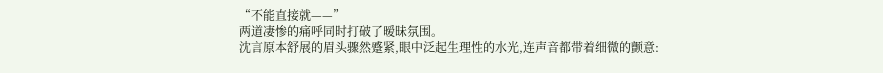“不能直接就——”
两道凄惨的痛呼同时打破了暧昧氛围。
沈言原本舒展的眉头骤然蹙紧,眼中泛起生理性的水光,连声音都带着细微的颤意: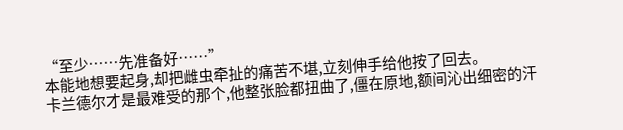“至少……先准备好……”
本能地想要起身,却把雌虫牵扯的痛苦不堪,立刻伸手给他按了回去。
卡兰德尔才是最难受的那个,他整张脸都扭曲了,僵在原地,额间沁出细密的汗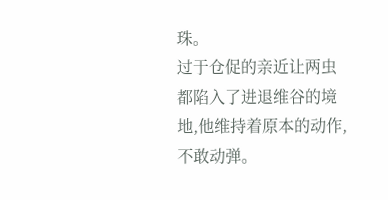珠。
过于仓促的亲近让两虫都陷入了进退维谷的境地,他维持着原本的动作,不敢动弹。